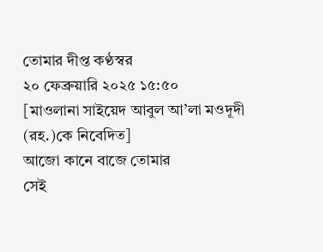তোমার দীপ্ত কণ্ঠস্বর
২০ ফেব্রুয়ারি ২০২৫ ১৫:৫০
[মাওলানা সাইয়েদ আবুল আ’লা মওদূদী (রহ.)কে নিবেদিত]
আজো কানে বাজে তোমার
সেই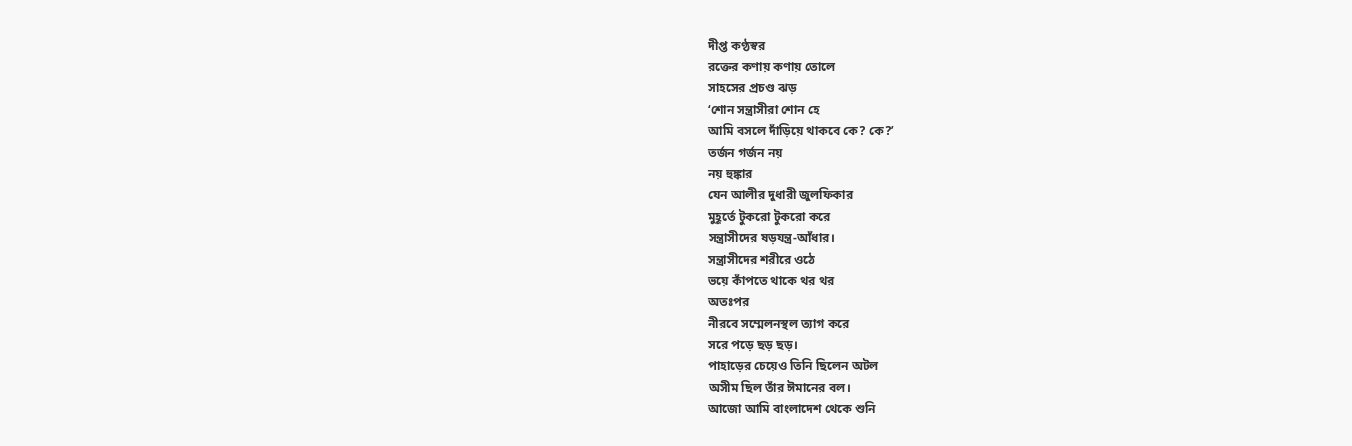দীপ্ত কণ্ঠস্বর
রক্তের কণায় কণায় তোলে
সাহসের প্রচণ্ড ঝড়
‘শোন সন্ত্রাসীরা শোন হে
আমি বসলে দাঁড়িয়ে থাকবে কে? কে?’
তর্জন গর্জন নয়
নয় হুঙ্কার
যেন আলীর দুধারী জুলফিকার
মুহূর্তে টুকরো টুকরো করে
সন্ত্রাসীদের ষড়যন্ত্র-আঁধার।
সন্ত্রাসীদের শরীরে ওঠে
ভয়ে কাঁপতে থাকে থর থর
অতঃপর
নীরবে সম্মেলনস্থল ত্যাগ করে
সরে পড়ে ছড় ছড়।
পাহাড়ের চেয়েও তিনি ছিলেন অটল
অসীম ছিল তাঁর ঈমানের বল।
আজো আমি বাংলাদেশ থেকে শুনি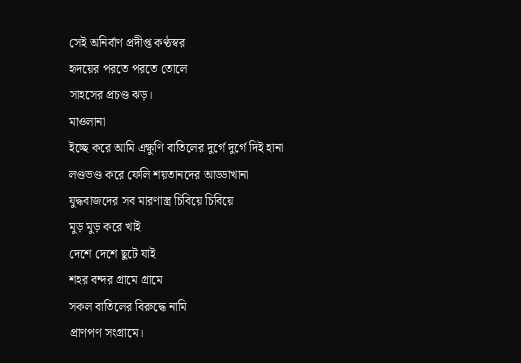সেই অনির্বাণ প্রদীপ্ত কণ্ঠস্বর
হৃদয়ের পরতে পরতে তোলে
সাহসের প্রচণ্ড ঝড়।
মাওলানা
ইচ্ছে করে আমি এক্ষুণি বাতিলের দুর্গে দুর্গে দিই হানা
লণ্ডভণ্ড করে ফেলি শয়তানদের আড্ডাখানা
যুদ্ধবাজদের সব মারণাস্ত্র চিবিয়ে চিবিয়ে
মুড় মুড় করে খাই
দেশে দেশে ছুটে যাই
শহর বন্দর গ্রামে গ্রামে
সকল বাতিলের বিরুদ্ধে নামি
প্রাণপণ সংগ্রামে।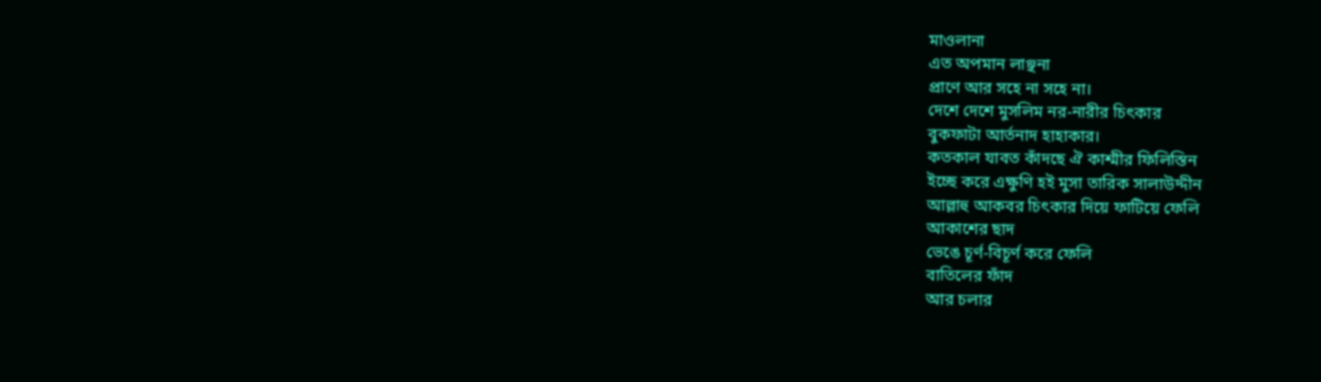মাওলানা
এত অপমান লাঞ্ছনা
প্রাণে আর সহে না সহে না।
দেশে দেশে মুসলিম নর-নারীর চিৎকার
বুকফাটা আর্তনাদ হাহাকার।
কতকাল যাবত কাঁদছে ঐ কাশ্মীর ফিলিস্তিন
ইচ্ছে করে এক্ষুণি হই মুসা তারিক সালাউদ্দীন
আল্লাহু আকবর চিৎকার দিয়ে ফাটিয়ে ফেলি
আকাশের ছাদ
ভেঙে চূর্ণ-বিচূর্ণ করে ফেলি
বাতিলের ফাঁদ
আর চলার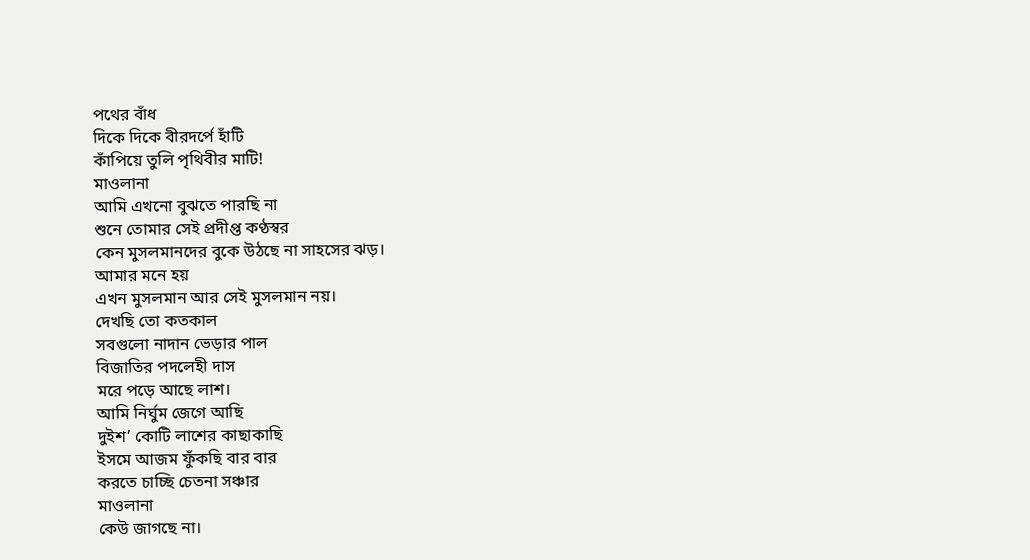পথের বাঁধ
দিকে দিকে বীরদর্পে হাঁটি
কাঁপিয়ে তুলি পৃথিবীর মাটি!
মাওলানা
আমি এখনো বুঝতে পারছি না
শুনে তোমার সেই প্রদীপ্ত কণ্ঠস্বর
কেন মুসলমানদের বুকে উঠছে না সাহসের ঝড়।
আমার মনে হয়
এখন মুসলমান আর সেই মুসলমান নয়।
দেখছি তো কতকাল
সবগুলো নাদান ভেড়ার পাল
বিজাতির পদলেহী দাস
মরে পড়ে আছে লাশ।
আমি নির্ঘুম জেগে আছি
দুইশ’ কোটি লাশের কাছাকাছি
ইসমে আজম ফুঁকছি বার বার
করতে চাচ্ছি চেতনা সঞ্চার
মাওলানা
কেউ জাগছে না।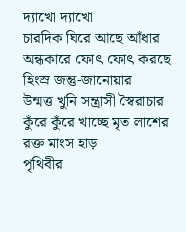দ্যাখো দ্যাখো
চারদিক ঘিরে আছে আঁধার
অন্ধকারে ফোৎ ফোৎ করছে হিংস্র জন্তু-জানোয়ার
উন্মত্ত খুনি সন্ত্রাসী স্বৈরাচার
কুঁরে কুঁরে খাচ্ছে মৃত লাশের রক্ত মাংস হাড়
পৃথিবীর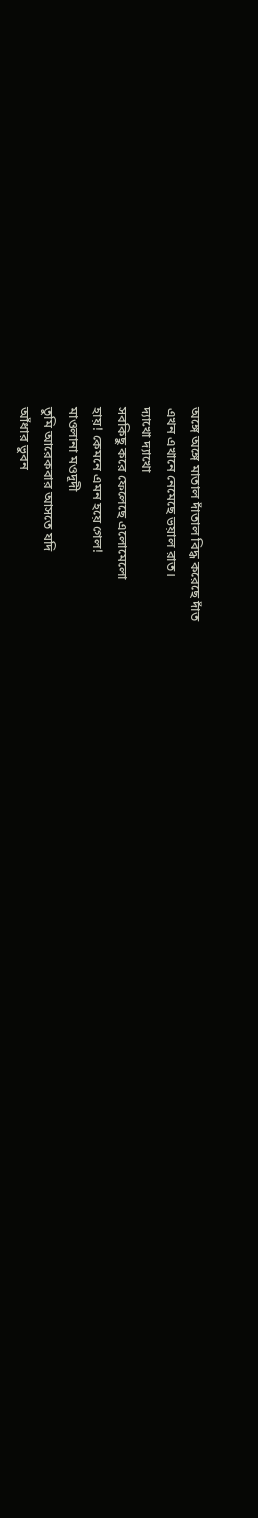অঙ্গে অঙ্গে মাতাল দাঁতাল বিদ্ধ করেছে দাঁত
এখন এখানে নেমেছে ভয়াল রাত।
দ্যাখো দ্যাখো
সবকিছু করে ফেলেছে এলোমেলো
হায়! কেমনে এমন হয়ে গেল!
মাওলানা মওদূদী
তুমি আরেকবার আসতে যদি
আঁধার ভুবন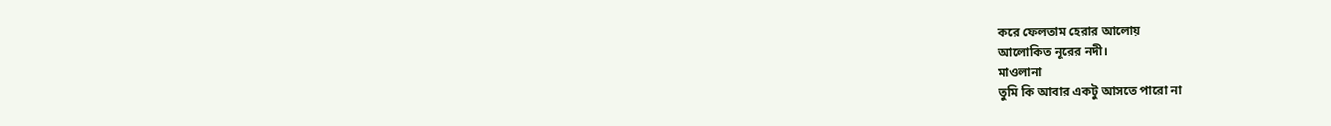করে ফেলতাম হেরার আলোয়
আলোকিত নূরের নদী।
মাওলানা
তুমি কি আবার একটু আসতে পারো না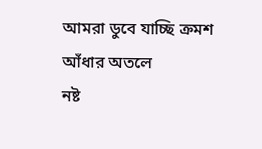আমরা ডুবে যাচ্ছি ক্রমশ আঁধার অতলে
নষ্ট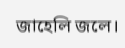জাহেলি জলে।